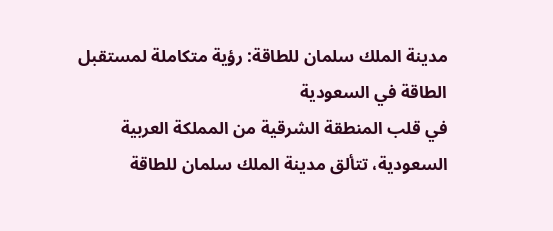مدينة الملك سلمان للطاقة: رؤية متكاملة لمستقبل الطاقة في السعودية
في قلب المنطقة الشرقية من المملكة العربية السعودية، تتألق مدينة الملك سلمان للطاقة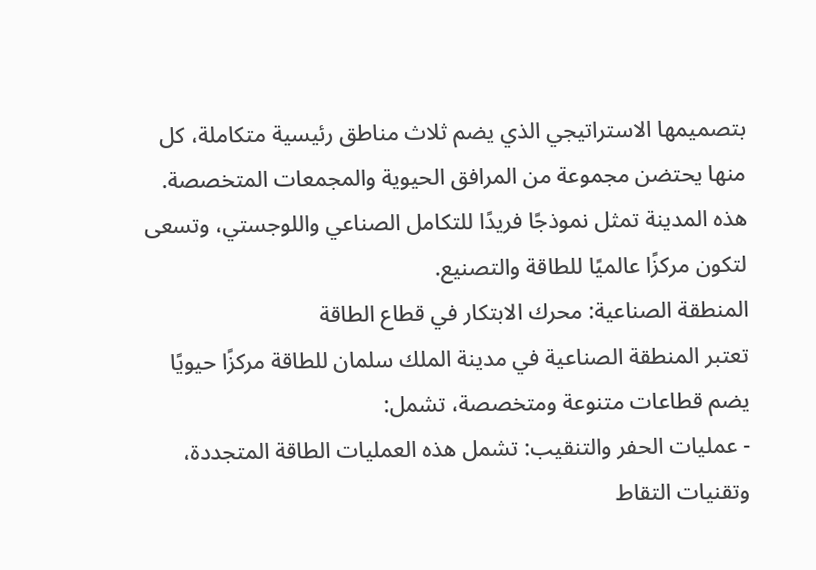بتصميمها الاستراتيجي الذي يضم ثلاث مناطق رئيسية متكاملة، كل منها يحتضن مجموعة من المرافق الحيوية والمجمعات المتخصصة. هذه المدينة تمثل نموذجًا فريدًا للتكامل الصناعي واللوجستي، وتسعى لتكون مركزًا عالميًا للطاقة والتصنيع.
المنطقة الصناعية: محرك الابتكار في قطاع الطاقة
تعتبر المنطقة الصناعية في مدينة الملك سلمان للطاقة مركزًا حيويًا يضم قطاعات متنوعة ومتخصصة، تشمل:
- عمليات الحفر والتنقيب: تشمل هذه العمليات الطاقة المتجددة، وتقنيات التقاط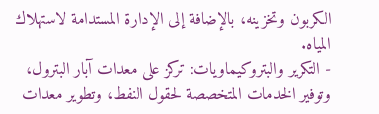الكربون وتخزينه، بالإضافة إلى الإدارة المستدامة لاستهلاك المياه.
- التكرير والبتروكيماويات: تركز على معدات آبار البترول، وتوفير الخدمات المتخصصة لحقول النفط، وتطوير معدات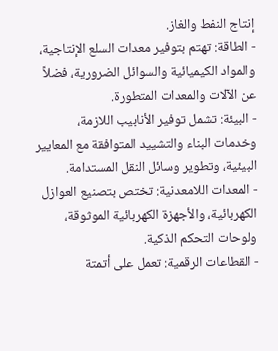إنتاج النفط والغاز.
- الطاقة: تهتم بتوفير معدات السلع الإنتاجية، والمواد الكيميائية والسوائل الضرورية، فضلاً عن الآلات والمعدات المتطورة.
- البيئة: تشمل توفير الأنابيب اللازمة، وخدمات البناء والتشييد المتوافقة مع المعايير البيئية، وتطوير وسائل النقل المستدامة.
- المعدات اللامعدنية: تختص بتصنيع العوازل الكهربائية، والأجهزة الكهربائية الموثوقة، ولوحات التحكم الذكية.
- القطاعات الرقمية: تعمل على أتمتة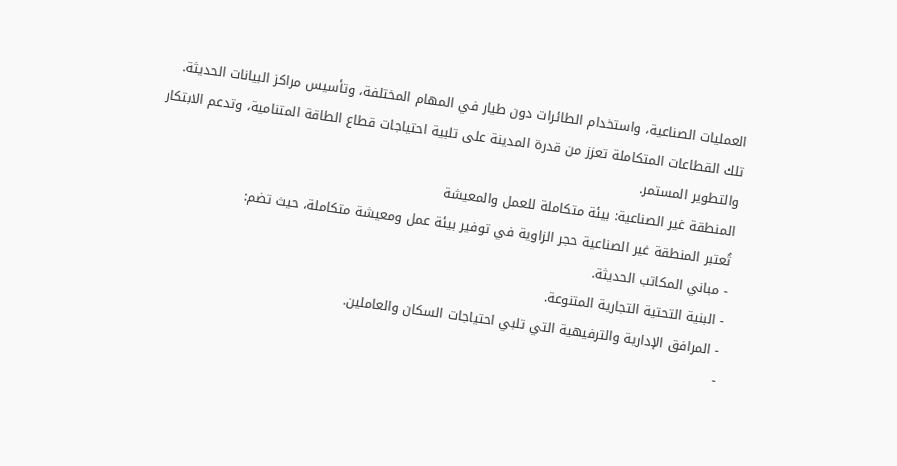العمليات الصناعية، واستخدام الطائرات دون طيار في المهام المختلفة، وتأسيس مراكز البيانات الحديثة.
تلك القطاعات المتكاملة تعزز من قدرة المدينة على تلبية احتياجات قطاع الطاقة المتنامية، وتدعم الابتكار والتطوير المستمر.
المنطقة غير الصناعية: بيئة متكاملة للعمل والمعيشة
تُعتبر المنطقة غير الصناعية حجر الزاوية في توفير بيئة عمل ومعيشة متكاملة، حيث تضم:
- مباني المكاتب الحديثة.
- البنية التحتية التجارية المتنوعة.
- المرافق الإدارية والترفيهية التي تلبي احتياجات السكان والعاملين.
-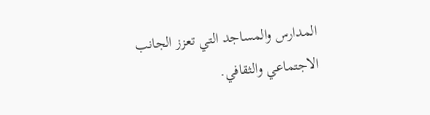المدارس والمساجد التي تعزز الجانب الاجتماعي والثقافي.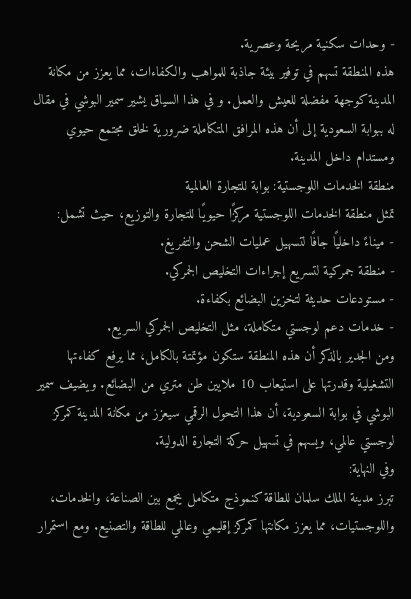- وحدات سكنية مريحة وعصرية.
هذه المنطقة تسهم في توفير بيئة جاذبة للمواهب والكفاءات، مما يعزز من مكانة المدينة كوجهة مفضلة للعيش والعمل. و في هذا السياق يشير سمير البوشي في مقال له ببوابة السعودية إلى أن هذه المرافق المتكاملة ضرورية لخلق مجتمع حيوي ومستدام داخل المدينة.
منطقة الخدمات اللوجستية: بوابة للتجارة العالمية
تمثل منطقة الخدمات اللوجستية مركزًا حيويًا للتجارة والتوزيع، حيث تشمل:
- ميناءً داخليًا جافًا لتسهيل عمليات الشحن والتفريغ.
- منطقة جمركية لتسريع إجراءات التخليص الجمركي.
- مستودعات حديثة لتخزين البضائع بكفاءة.
- خدمات دعم لوجستي متكاملة، مثل التخليص الجمركي السريع.
ومن الجدير بالذكر أن هذه المنطقة ستكون مؤتمتة بالكامل، مما يرفع كفاءتها التشغيلية وقدرتها على استيعاب 10 ملايين طن متري من البضائع. ويضيف سمير البوشي في بوابة السعودية، أن هذا التحول الرقمي سيعزز من مكانة المدينة كمركز لوجستي عالمي، ويسهم في تسهيل حركة التجارة الدولية.
وفي النهاية:
تبرز مدينة الملك سلمان للطاقة كنموذج متكامل يجمع بين الصناعة، والخدمات، واللوجستيات، مما يعزز مكانتها كمركز إقليمي وعالمي للطاقة والتصنيع. ومع استمرار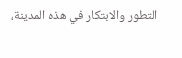التطور والابتكار في هذه المدينة،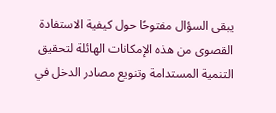يبقى السؤال مفتوحًا حول كيفية الاستفادة القصوى من هذه الإمكانات الهائلة لتحقيق التنمية المستدامة وتنويع مصادر الدخل في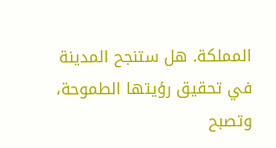المملكة. هل ستنجح المدينة في تحقيق رؤيتها الطموحة، وتصبح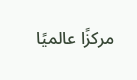مركزًا عالميًا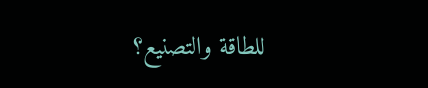للطاقة والتصنيع؟